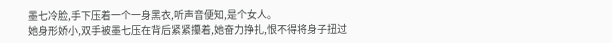墨七冷脸,手下压着一个一身黑衣,听声音便知,是个女人。
她身形娇小,双手被墨七压在背后紧紧攥着,她奋力挣扎,恨不得将身子扭过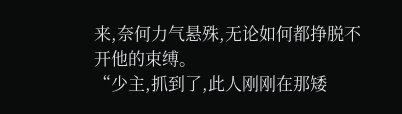来,奈何力气悬殊,无论如何都挣脱不开他的束缚。
“少主,抓到了,此人刚刚在那矮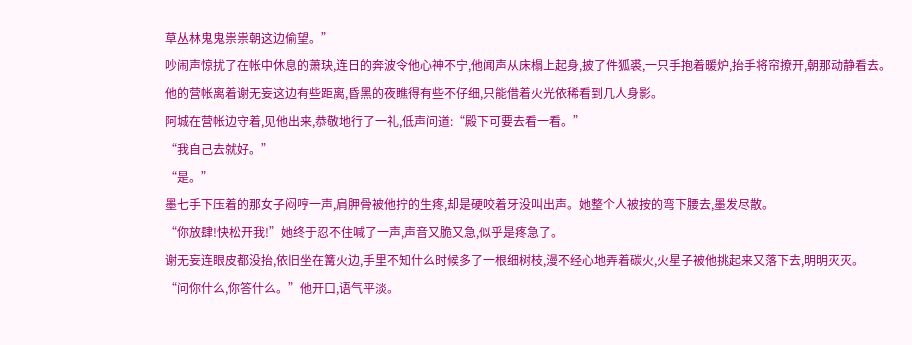草丛林鬼鬼祟祟朝这边偷望。”
吵闹声惊扰了在帐中休息的萧玦,连日的奔波令他心神不宁,他闻声从床榻上起身,披了件狐裘,一只手抱着暖炉,抬手将帘撩开,朝那动静看去。
他的营帐离着谢无妄这边有些距离,昏黑的夜瞧得有些不仔细,只能借着火光依稀看到几人身影。
阿城在营帐边守着,见他出来,恭敬地行了一礼,低声问道:“殿下可要去看一看。”
“我自己去就好。”
“是。”
墨七手下压着的那女子闷哼一声,肩胛骨被他拧的生疼,却是硬咬着牙没叫出声。她整个人被按的弯下腰去,墨发尽散。
“你放肆!快松开我!”她终于忍不住喊了一声,声音又脆又急,似乎是疼急了。
谢无妄连眼皮都没抬,依旧坐在篝火边,手里不知什么时候多了一根细树枝,漫不经心地弄着碳火,火星子被他挑起来又落下去,明明灭灭。
“问你什么,你答什么。”他开口,语气平淡。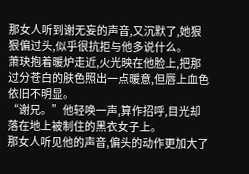那女人听到谢无妄的声音,又沉默了,她狠狠偏过头,似乎很抗拒与他多说什么。
萧玦抱着暖炉走近,火光映在他脸上,把那过分苍白的肤色照出一点暖意,但唇上血色依旧不明显。
“谢兄。”他轻唤一声,算作招呼,目光却落在地上被制住的黑衣女子上。
那女人听见他的声音,偏头的动作更加大了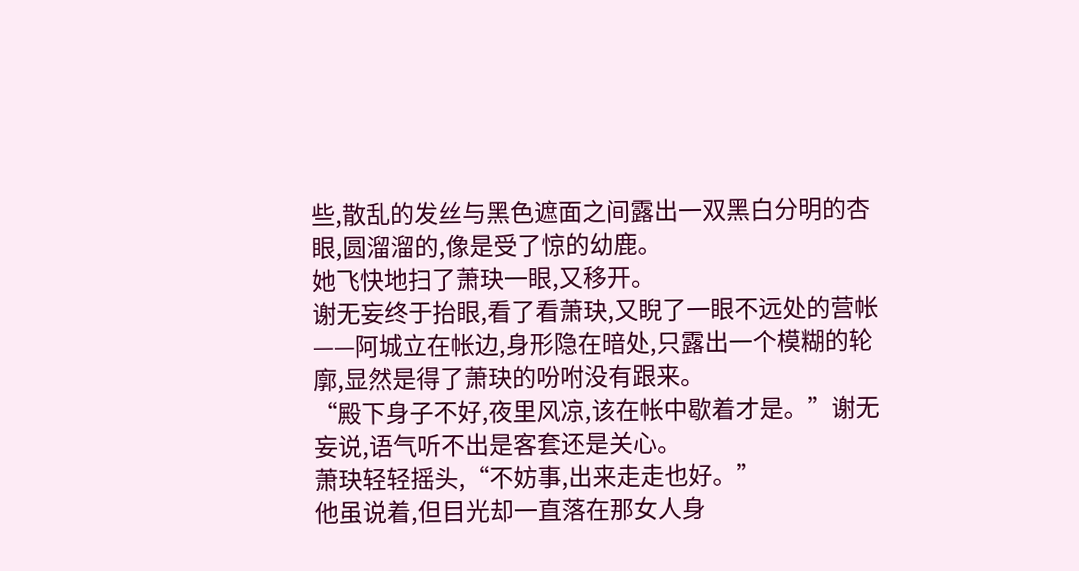些,散乱的发丝与黑色遮面之间露出一双黑白分明的杏眼,圆溜溜的,像是受了惊的幼鹿。
她飞快地扫了萧玦一眼,又移开。
谢无妄终于抬眼,看了看萧玦,又睨了一眼不远处的营帐——阿城立在帐边,身形隐在暗处,只露出一个模糊的轮廓,显然是得了萧玦的吩咐没有跟来。
“殿下身子不好,夜里风凉,该在帐中歇着才是。”谢无妄说,语气听不出是客套还是关心。
萧玦轻轻摇头,“不妨事,出来走走也好。”
他虽说着,但目光却一直落在那女人身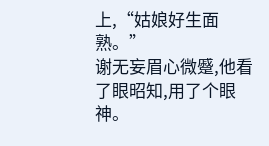上,“姑娘好生面熟。”
谢无妄眉心微蹙,他看了眼昭知,用了个眼神。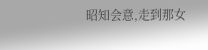昭知会意,走到那女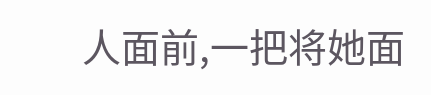人面前,一把将她面